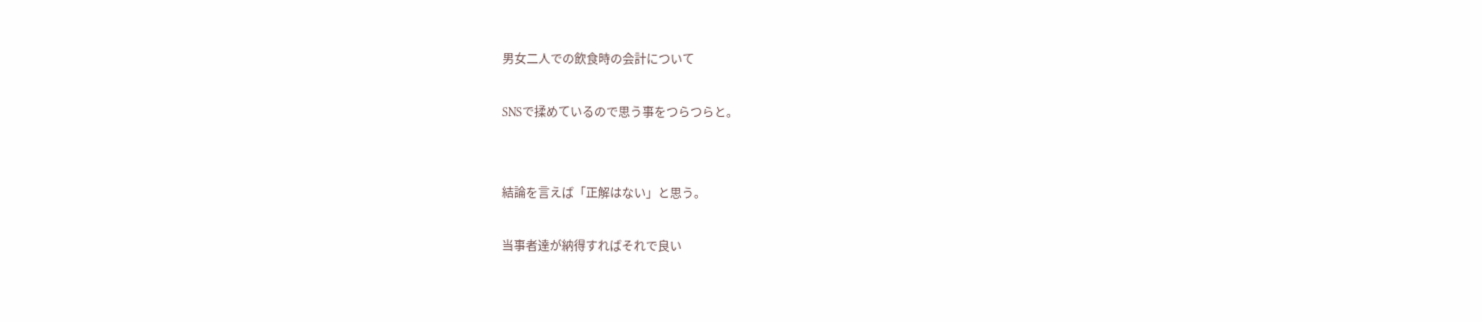男女二人での飲食時の会計について

SNSで揉めているので思う事をつらつらと。


結論を言えば「正解はない」と思う。

当事者達が納得すればそれで良い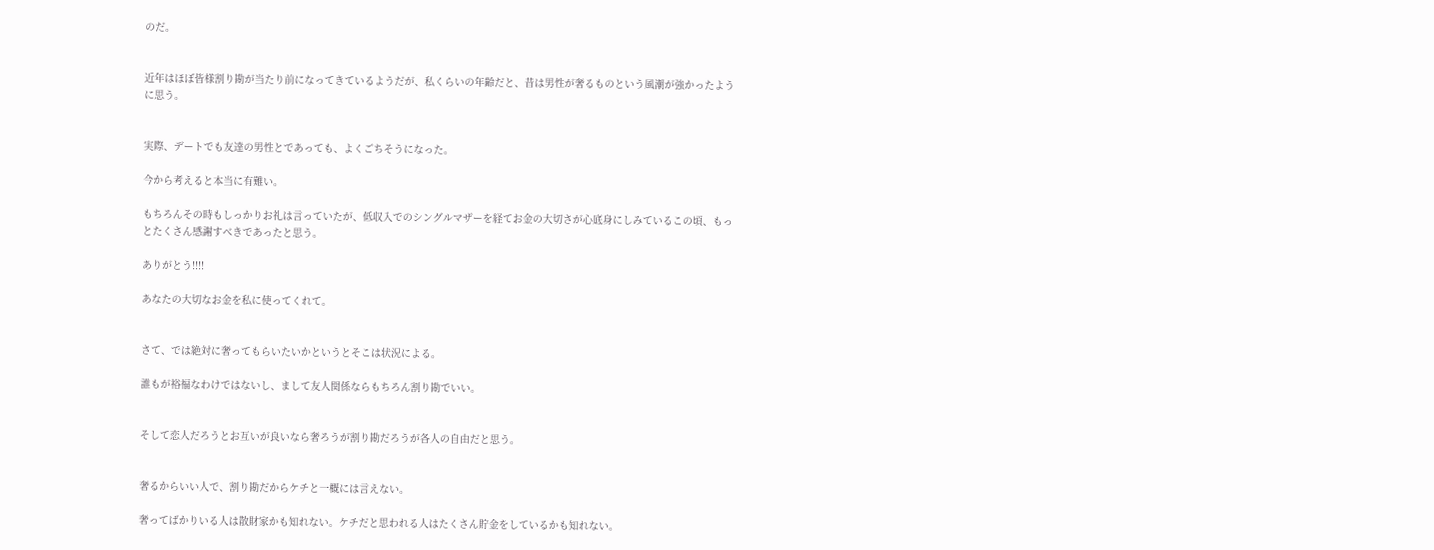のだ。


近年はほぼ皆様割り勘が当たり前になってきているようだが、私くらいの年齢だと、昔は男性が奢るものという風潮が強かったように思う。


実際、デートでも友達の男性とであっても、よくごちそうになった。

今から考えると本当に有難い。

もちろんその時もしっかりお礼は言っていたが、低収入でのシングルマザーを経てお金の大切さが心底身にしみているこの頃、もっとたくさん感謝すべきであったと思う。

ありがとう!!!!

あなたの大切なお金を私に使ってくれて。


さて、では絶対に奢ってもらいたいかというとそこは状況による。

誰もが裕福なわけではないし、まして友人関係ならもちろん割り勘でいい。


そして恋人だろうとお互いが良いなら奢ろうが割り勘だろうが各人の自由だと思う。


奢るからいい人で、割り勘だからケチと一概には言えない。

奢ってばかりいる人は散財家かも知れない。ケチだと思われる人はたくさん貯金をしているかも知れない。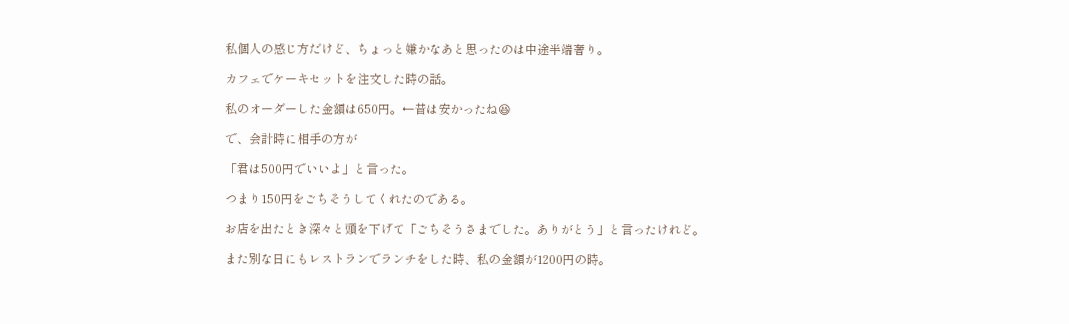私個人の感じ方だけど、ちょっと嫌かなあと思ったのは中途半端奢り。

カフェでケーキセットを注文した時の話。

私のオーダーした金額は650円。←昔は安かったね😆

で、会計時に相手の方が

「君は500円でいいよ」と言った。

つまり150円をごちそうしてくれたのである。

お店を出たとき深々と頭を下げて「ごちそうさまでした。ありがとう」と言ったけれど。

また別な日にもレストランでランチをした時、私の金額が1200円の時。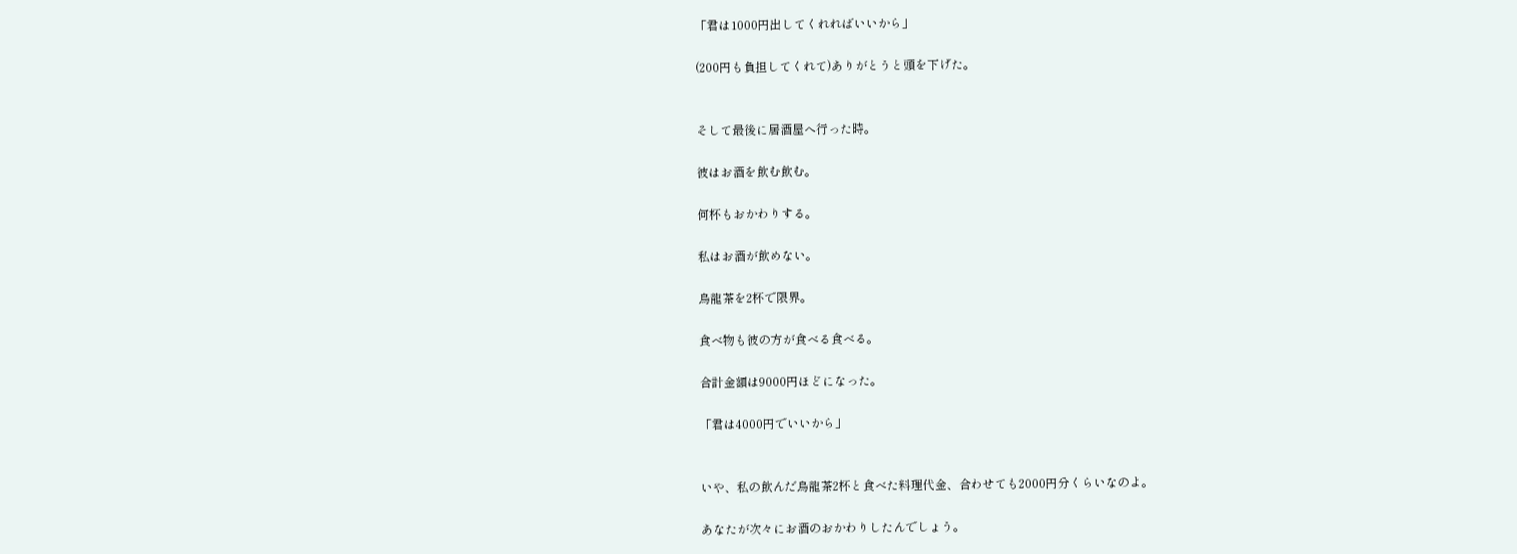「君は1000円出してくれればいいから」

(200円も負担してくれて)ありがとうと頭を下げた。


そして最後に居酒屋へ行った時。

彼はお酒を飲む飲む。

何杯もおかわりする。

私はお酒が飲めない。

烏龍茶を2杯で限界。

食べ物も彼の方が食べる食べる。

合計金額は9000円ほどになった。

「君は4000円でいいから」


いや、私の飲んだ烏龍茶2杯と食べた料理代金、合わせても2000円分くらいなのよ。

あなたが次々にお酒のおかわりしたんでしょう。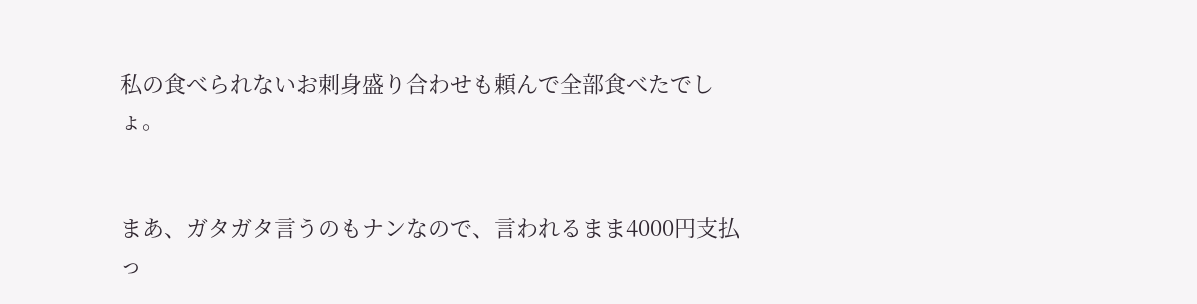私の食べられないお刺身盛り合わせも頼んで全部食べたでしょ。


まあ、ガタガタ言うのもナンなので、言われるまま4000円支払っ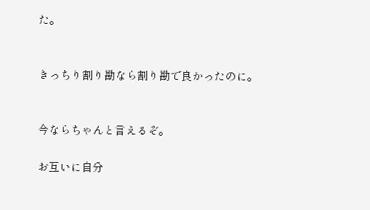た。


きっちり割り勘なら割り勘で良かったのに。


今ならちゃんと言えるぞ。

お互いに自分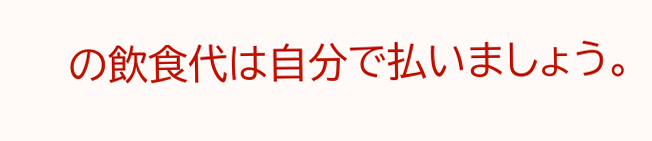の飲食代は自分で払いましょう。